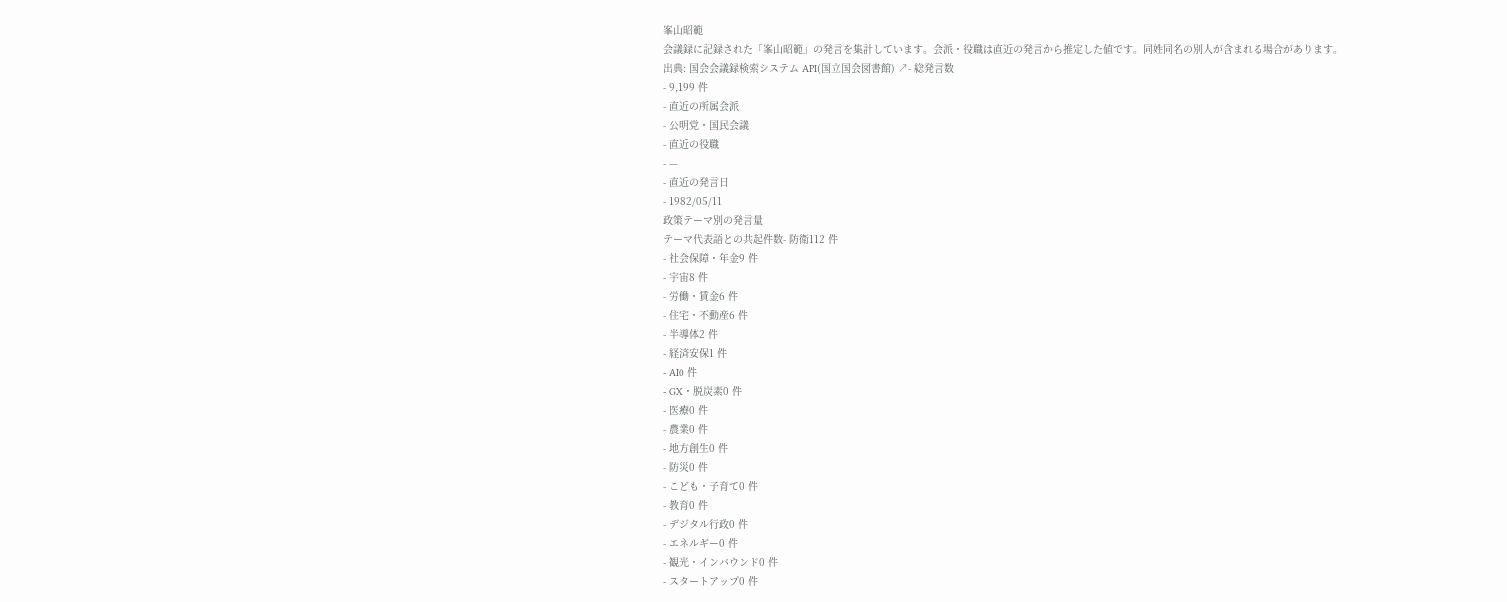峯山昭範
会議録に記録された「峯山昭範」の発言を集計しています。会派・役職は直近の発言から推定した値です。同姓同名の別人が含まれる場合があります。
出典: 国会会議録検索システム API(国立国会図書館) ↗- 総発言数
- 9,199 件
- 直近の所属会派
- 公明党・国民会議
- 直近の役職
- —
- 直近の発言日
- 1982/05/11
政策テーマ別の発言量
テーマ代表語との共起件数- 防衛112 件
- 社会保障・年金9 件
- 宇宙8 件
- 労働・賃金6 件
- 住宅・不動産6 件
- 半導体2 件
- 経済安保1 件
- AI0 件
- GX・脱炭素0 件
- 医療0 件
- 農業0 件
- 地方創生0 件
- 防災0 件
- こども・子育て0 件
- 教育0 件
- デジタル行政0 件
- エネルギー0 件
- 観光・インバウンド0 件
- スタートアップ0 件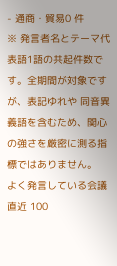- 通商・貿易0 件
※ 発言者名とテーマ代表語1語の共起件数です。全期間が対象ですが、表記ゆれや 同音異義語を含むため、関心の強さを厳密に測る指標ではありません。
よく発言している会議
直近 100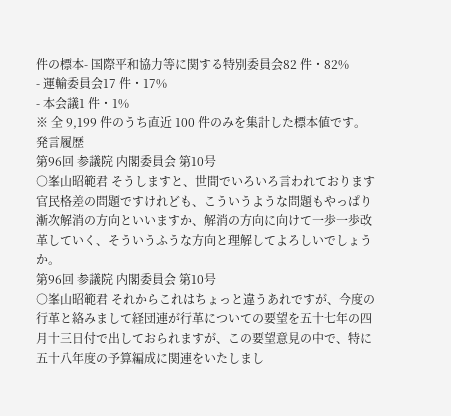件の標本- 国際平和協力等に関する特別委員会82 件・82%
- 運輸委員会17 件・17%
- 本会議1 件・1%
※ 全 9,199 件のうち直近 100 件のみを集計した標本値です。
発言履歴
第96回 参議院 内閣委員会 第10号
○峯山昭範君 そうしますと、世間でいろいろ言われております官民格差の問題ですけれども、こういうような問題もやっぱり漸次解消の方向といいますか、解消の方向に向けて一歩一歩改革していく、そういうふうな方向と理解してよろしいでしょうか。
第96回 参議院 内閣委員会 第10号
○峯山昭範君 それからこれはちょっと違うあれですが、今度の行革と絡みまして経団連が行革についての要望を五十七年の四月十三日付で出しておられますが、この要望意見の中で、特に五十八年度の予算編成に関連をいたしまし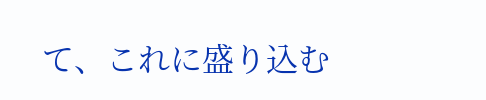て、これに盛り込む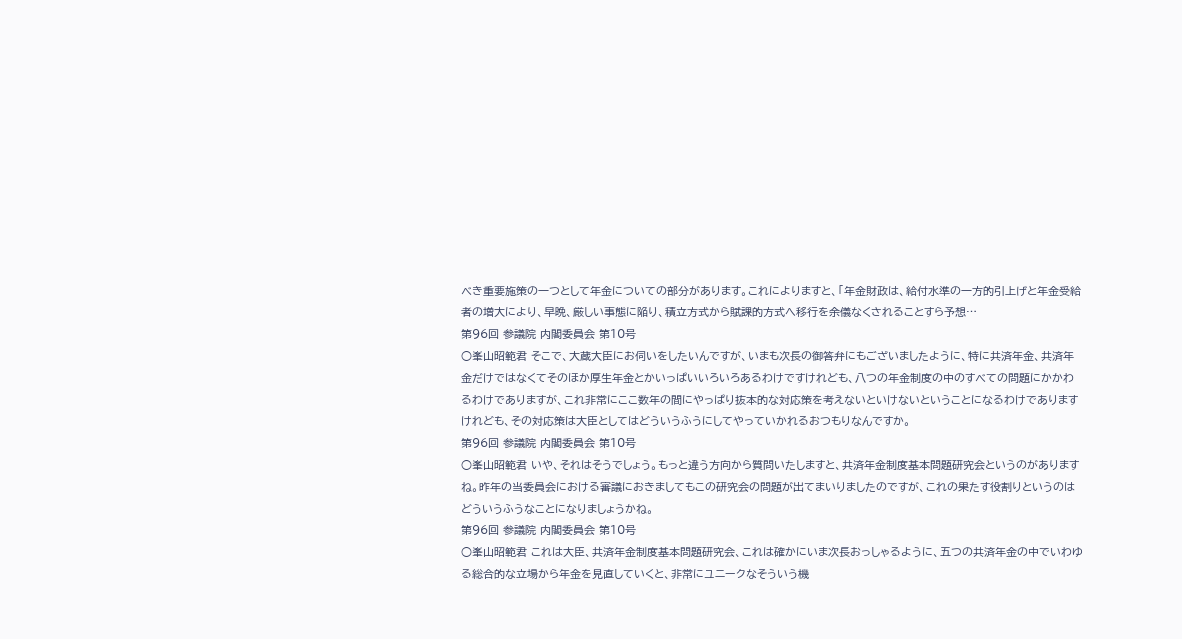べき重要施策の一つとして年金についての部分があります。これによりますと、「年金財政は、給付水準の一方的引上げと年金受給者の増大により、早晩、厳しい事態に陥り、積立方式から賦課的方式へ移行を余儀なくされることすら予想…
第96回 参議院 内閣委員会 第10号
○峯山昭範君 そこで、大蔵大臣にお伺いをしたいんですが、いまも次長の御答弁にもございましたように、特に共済年金、共済年金だけではなくてそのほか厚生年金とかいっぱいいろいろあるわけですけれども、八つの年金制度の中のすべての問題にかかわるわけでありますが、これ非常にここ数年の間にやっぱり抜本的な対応策を考えないといけないということになるわけでありますけれども、その対応策は大臣としてはどういうふうにしてやっていかれるおつもりなんですか。
第96回 参議院 内閣委員会 第10号
○峯山昭範君 いや、それはそうでしょう。もっと違う方向から質問いたしますと、共済年金制度基本問題研究会というのがありますね。昨年の当委員会における審議におきましてもこの研究会の問題が出てまいりましたのですが、これの果たす役割りというのはどういうふうなことになりましょうかね。
第96回 参議院 内閣委員会 第10号
○峯山昭範君 これは大臣、共済年金制度基本問題研究会、これは確かにいま次長おっしゃるように、五つの共済年金の中でいわゆる総合的な立場から年金を見直していくと、非常にユニークなそういう機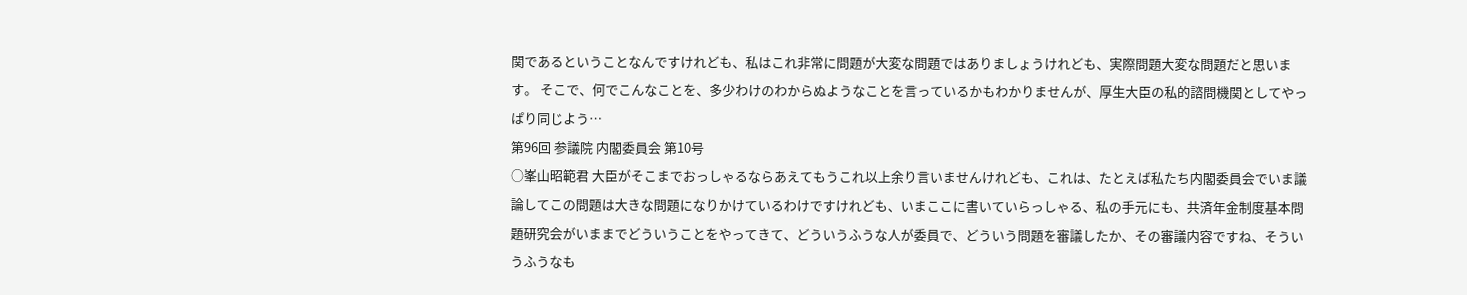関であるということなんですけれども、私はこれ非常に問題が大変な問題ではありましょうけれども、実際問題大変な問題だと思います。 そこで、何でこんなことを、多少わけのわからぬようなことを言っているかもわかりませんが、厚生大臣の私的諮問機関としてやっぱり同じよう…
第96回 参議院 内閣委員会 第10号
○峯山昭範君 大臣がそこまでおっしゃるならあえてもうこれ以上余り言いませんけれども、これは、たとえば私たち内閣委員会でいま議論してこの問題は大きな問題になりかけているわけですけれども、いまここに書いていらっしゃる、私の手元にも、共済年金制度基本問題研究会がいままでどういうことをやってきて、どういうふうな人が委員で、どういう問題を審議したか、その審議内容ですね、そういうふうなも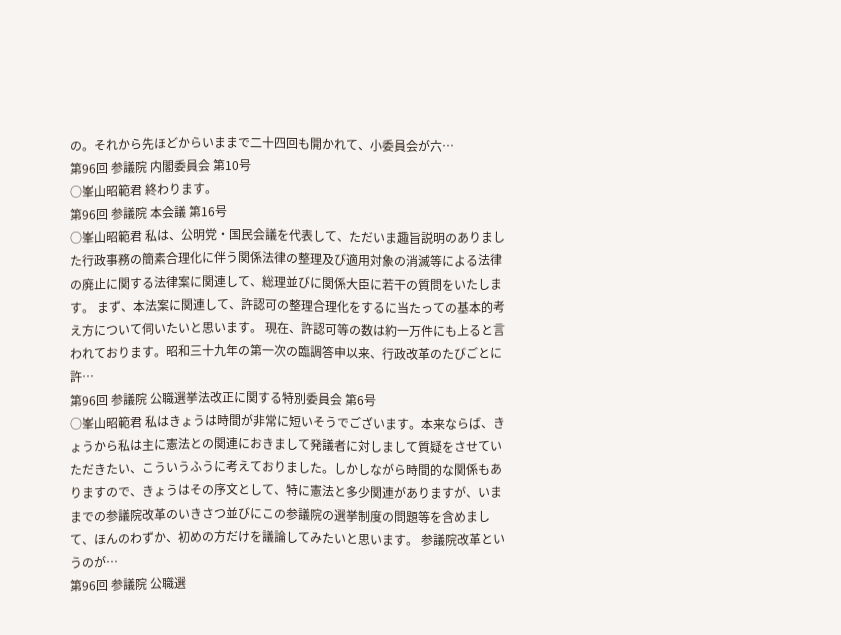の。それから先ほどからいままで二十四回も開かれて、小委員会が六…
第96回 参議院 内閣委員会 第10号
○峯山昭範君 終わります。
第96回 参議院 本会議 第16号
○峯山昭範君 私は、公明党・国民会議を代表して、ただいま趣旨説明のありました行政事務の簡素合理化に伴う関係法律の整理及び適用対象の消滅等による法律の廃止に関する法律案に関連して、総理並びに関係大臣に若干の質問をいたします。 まず、本法案に関連して、許認可の整理合理化をするに当たっての基本的考え方について伺いたいと思います。 現在、許認可等の数は約一万件にも上ると言われております。昭和三十九年の第一次の臨調答申以来、行政改革のたびごとに許…
第96回 参議院 公職選挙法改正に関する特別委員会 第6号
○峯山昭範君 私はきょうは時間が非常に短いそうでございます。本来ならば、きょうから私は主に憲法との関連におきまして発議者に対しまして質疑をさせていただきたい、こういうふうに考えておりました。しかしながら時間的な関係もありますので、きょうはその序文として、特に憲法と多少関連がありますが、いままでの参議院改革のいきさつ並びにこの参議院の選挙制度の問題等を含めまして、ほんのわずか、初めの方だけを議論してみたいと思います。 参議院改革というのが…
第96回 参議院 公職選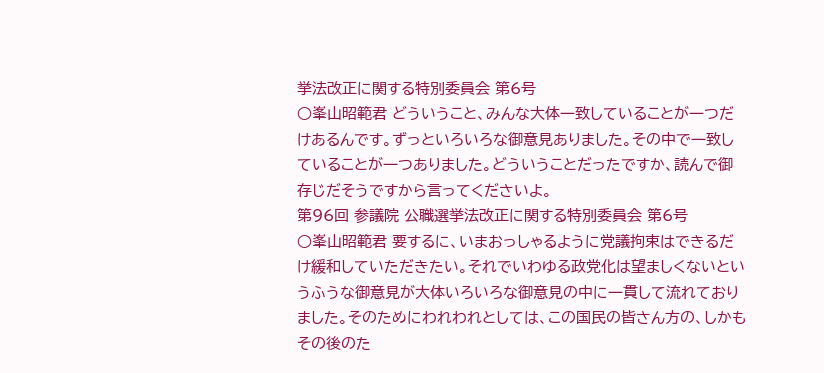挙法改正に関する特別委員会 第6号
○峯山昭範君 どういうこと、みんな大体一致していることが一つだけあるんです。ずっといろいろな御意見ありました。その中で一致していることが一つありました。どういうことだったですか、読んで御存じだそうですから言ってくださいよ。
第96回 参議院 公職選挙法改正に関する特別委員会 第6号
○峯山昭範君 要するに、いまおっしゃるように党議拘束はできるだけ緩和していただきたい。それでいわゆる政党化は望ましくないというふうな御意見が大体いろいろな御意見の中に一貫して流れておりました。そのためにわれわれとしては、この国民の皆さん方の、しかもその後のた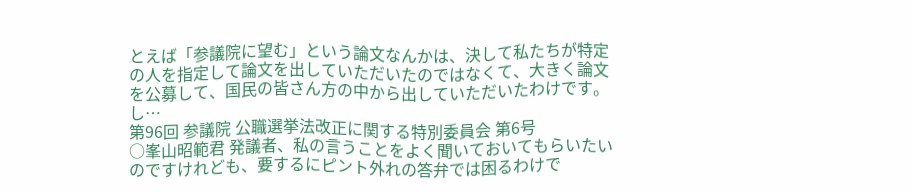とえば「参議院に望む」という論文なんかは、決して私たちが特定の人を指定して論文を出していただいたのではなくて、大きく論文を公募して、国民の皆さん方の中から出していただいたわけです。し…
第96回 参議院 公職選挙法改正に関する特別委員会 第6号
○峯山昭範君 発議者、私の言うことをよく聞いておいてもらいたいのですけれども、要するにピント外れの答弁では困るわけで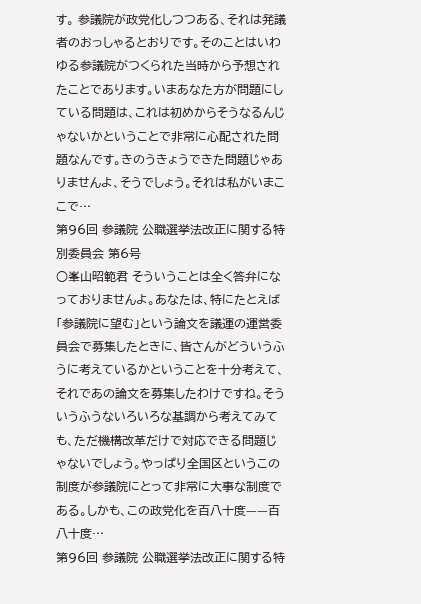す。 参議院が政党化しつつある、それは発議者のおっしゃるとおりです。そのことはいわゆる参議院がつくられた当時から予想されたことであります。いまあなた方が問題にしている問題は、これは初めからそうなるんじゃないかということで非常に心配された問題なんです。きのうきょうできた問題じゃありませんよ、そうでしょう。それは私がいまここで…
第96回 参議院 公職選挙法改正に関する特別委員会 第6号
○峯山昭範君 そういうことは全く答弁になっておりませんよ。あなたは、特にたとえば「参議院に望む」という論文を議運の運営委員会で募集したときに、皆さんがどういうふうに考えているかということを十分考えて、それであの論文を募集したわけですね。そういうふうないろいろな基調から考えてみても、ただ機構改革だけで対応できる問題じゃないでしょう。やっぱり全国区というこの制度が参議院にとって非常に大事な制度である。しかも、この政党化を百八十度——百八十度…
第96回 参議院 公職選挙法改正に関する特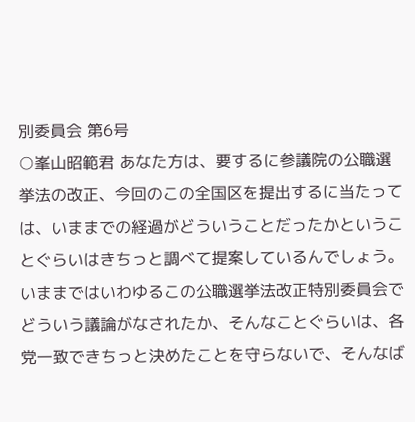別委員会 第6号
○峯山昭範君 あなた方は、要するに参議院の公職選挙法の改正、今回のこの全国区を提出するに当たっては、いままでの経過がどういうことだったかということぐらいはきちっと調べて提案しているんでしょう。いままではいわゆるこの公職選挙法改正特別委員会でどういう議論がなされたか、そんなことぐらいは、各党一致できちっと決めたことを守らないで、そんなば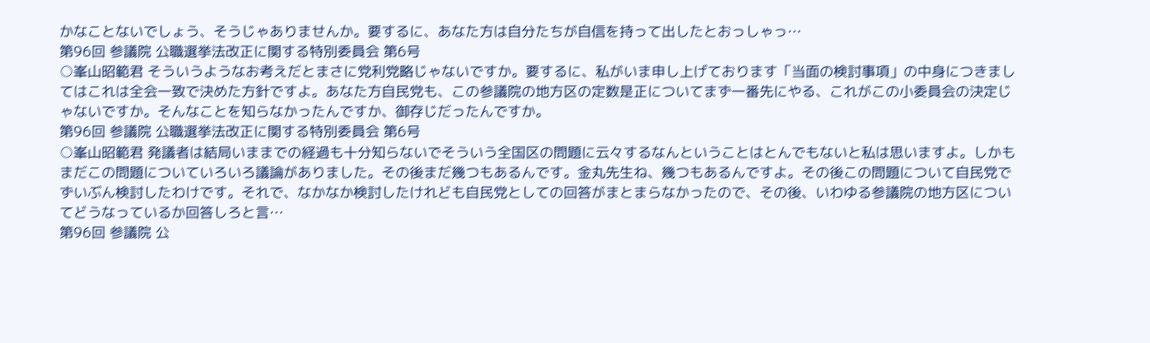かなことないでしょう、そうじゃありませんか。要するに、あなた方は自分たちが自信を持って出したとおっしゃっ…
第96回 参議院 公職選挙法改正に関する特別委員会 第6号
○峯山昭範君 そういうようなお考えだとまさに党利党略じゃないですか。要するに、私がいま申し上げております「当面の検討事項」の中身につきましてはこれは全会一致で決めた方針ですよ。あなた方自民党も、この参議院の地方区の定数是正についてまず一番先にやる、これがこの小委員会の決定じゃないですか。そんなことを知らなかったんですか、御存じだったんですか。
第96回 参議院 公職選挙法改正に関する特別委員会 第6号
○峯山昭範君 発議者は結局いままでの経過も十分知らないでそういう全国区の問題に云々するなんということはとんでもないと私は思いますよ。しかもまだこの問題についていろいろ議論がありました。その後まだ幾つもあるんです。金丸先生ね、幾つもあるんですよ。その後この問題について自民党でずいぶん検討したわけです。それで、なかなか検討したけれども自民党としての回答がまとまらなかったので、その後、いわゆる参議院の地方区についてどうなっているか回答しろと言…
第96回 参議院 公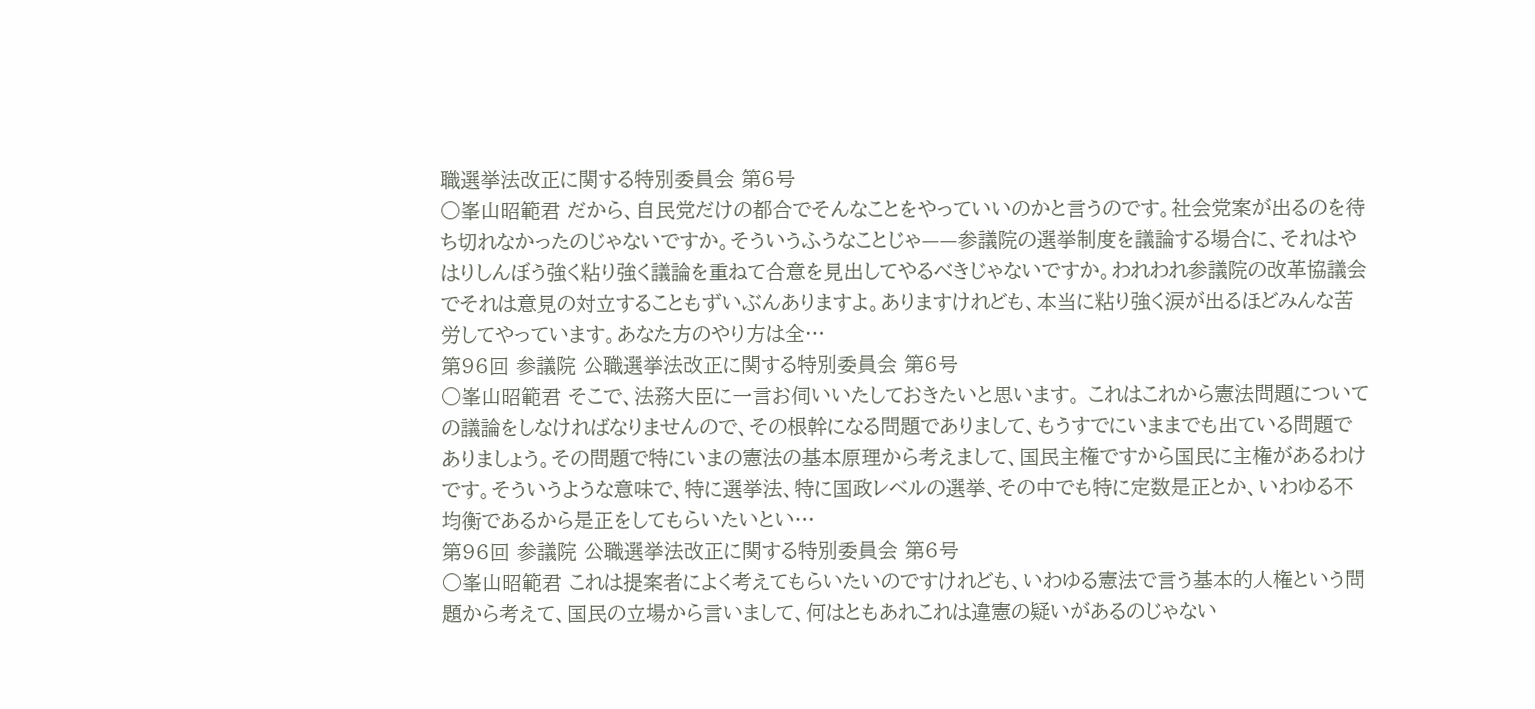職選挙法改正に関する特別委員会 第6号
○峯山昭範君 だから、自民党だけの都合でそんなことをやっていいのかと言うのです。社会党案が出るのを待ち切れなかったのじゃないですか。そういうふうなことじゃ——参議院の選挙制度を議論する場合に、それはやはりしんぼう強く粘り強く議論を重ねて合意を見出してやるべきじゃないですか。われわれ参議院の改革協議会でそれは意見の対立することもずいぶんありますよ。ありますけれども、本当に粘り強く涙が出るほどみんな苦労してやっています。あなた方のやり方は全…
第96回 参議院 公職選挙法改正に関する特別委員会 第6号
○峯山昭範君 そこで、法務大臣に一言お伺いいたしておきたいと思います。 これはこれから憲法問題についての議論をしなければなりませんので、その根幹になる問題でありまして、もうすでにいままでも出ている問題でありましょう。その問題で特にいまの憲法の基本原理から考えまして、国民主権ですから国民に主権があるわけです。そういうような意味で、特に選挙法、特に国政レベルの選挙、その中でも特に定数是正とか、いわゆる不均衡であるから是正をしてもらいたいとい…
第96回 参議院 公職選挙法改正に関する特別委員会 第6号
○峯山昭範君 これは提案者によく考えてもらいたいのですけれども、いわゆる憲法で言う基本的人権という問題から考えて、国民の立場から言いまして、何はともあれこれは違憲の疑いがあるのじゃない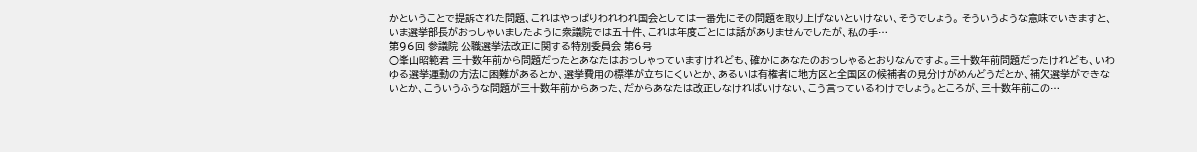かということで提訴された問題、これはやっぱりわれわれ国会としては一番先にその問題を取り上げないといけない、そうでしょう。 そういうような意味でいきますと、いま選挙部長がおっしゃいましたように衆議院では五十件、これは年度ごとには話がありませんでしたが、私の手…
第96回 参議院 公職選挙法改正に関する特別委員会 第6号
○峯山昭範君 三十数年前から問題だったとあなたはおっしゃっていますけれども、確かにあなたのおっしゃるとおりなんですよ。三十数年前問題だったけれども、いわゆる選挙運動の方法に困難があるとか、選挙費用の標準が立ちにくいとか、あるいは有権者に地方区と全国区の候補者の見分けがめんどうだとか、補欠選挙ができないとか、こういうふうな問題が三十数年前からあった、だからあなたは改正しなければいけない、こう言っているわけでしょう。ところが、三十数年前この…